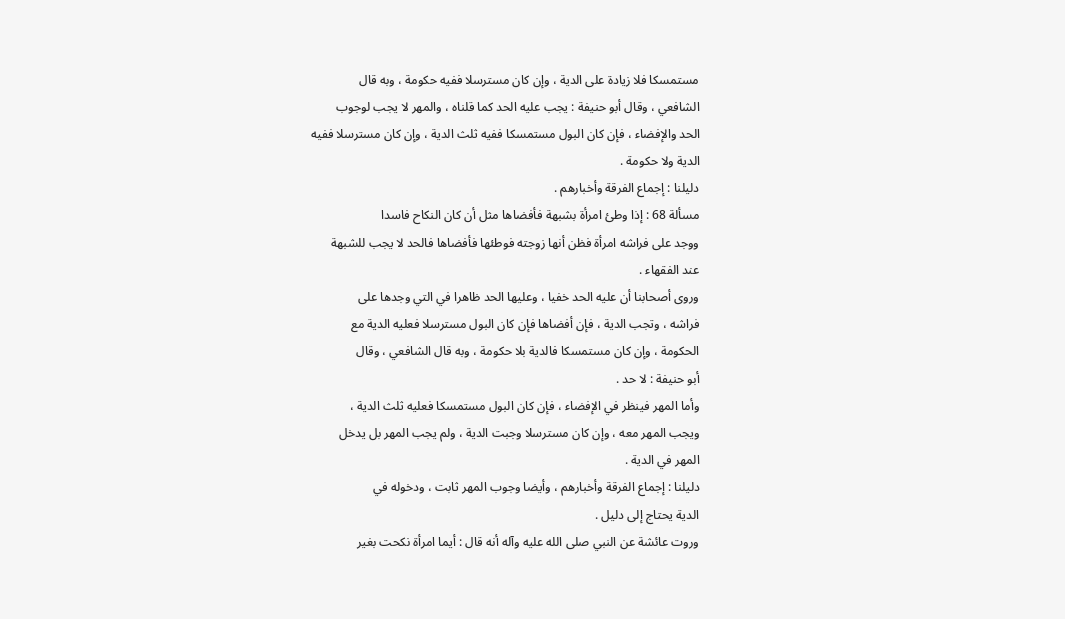مستمسكا فلا زيادة على الدية ، وإن كان مسترسلا ففيه حكومة ، وبه قال
الشافعي ، وقال أبو حنيفة : يجب عليه الحد كما قلناه ، والمهر لا يجب لوجوب
الحد والإفضاء ، فإن كان البول مستمسكا ففيه ثلث الدية ، وإن كان مسترسلا ففيه
الدية ولا حكومة .
دليلنا : إجماع الفرقة وأخبارهم .
مسألة 68 : إذا وطئ امرأة بشبهة فأفضاها مثل أن كان النكاح فاسدا
ووجد على فراشه امرأة فظن أنها زوجته فوطئها فأفضاها فالحد لا يجب للشبهة
عند الفقهاء .
وروى أصحابنا أن عليه الحد خفيا ، وعليها الحد ظاهرا في التي وجدها على
فراشه ، وتجب الدية ، فإن أفضاها فإن كان البول مسترسلا فعليه الدية مع
الحكومة ، وإن كان مستمسكا فالدية بلا حكومة ، وبه قال الشافعي ، وقال
أبو حنيفة : لا حد .
وأما المهر فينظر في الإفضاء ، فإن كان البول مستمسكا فعليه ثلث الدية ،
ويجب المهر معه ، وإن كان مسترسلا وجبت الدية ، ولم يجب المهر بل يدخل
المهر في الدية .
دليلنا : إجماع الفرقة وأخبارهم ، وأيضا وجوب المهر ثابت ، ودخوله في
الدية يحتاج إلى دليل .
وروت عائشة عن النبي صلى الله عليه وآله أنه قال : أيما امرأة نكحت بغير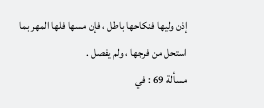إذن وليها فنكاحها باطل ، فإن مسها فلها المهر بما استحل من فرجها ، ولم يفصل .
مسألة 69 : في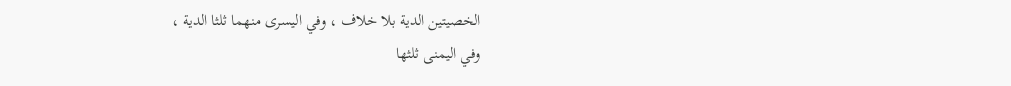الخصيتين الدية بلا خلاف ، وفي اليسرى منهما ثلثا الدية ،
وفي اليمنى ثلثها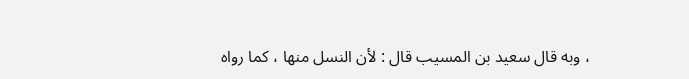، وبه قال سعيد بن المسيب قال : لأن النسل منها ، كما رواه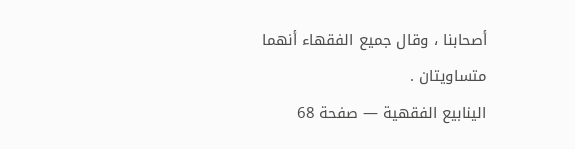أصحابنا ، وقال جميع الفقهاء أنهما متساويتان .
الينابيع الفقهية — صفحة 68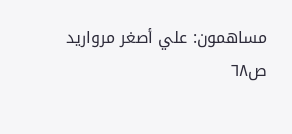مساهمون: علي أصغر مرواريد
ص٦٨